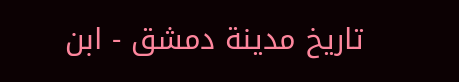تاريخ مدينة دمشق - ابن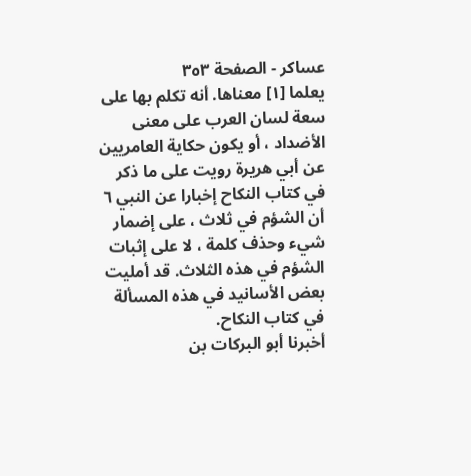عساكر - الصفحة ٣٥٣
يعلما [١] معناها. أنه تكلم بها على سعة لسان العرب على معنى الأضداد ، أو يكون حكاية العامريين عن أبي هريرة رويت على ما ذكر في كتاب النكاح إخبارا عن النبي ٦ أن الشؤم في ثلاث ، على إضمار شيء وحذف كلمة ، لا على إثبات الشؤم في هذه الثلاث. قد أمليت بعض الأسانيد في هذه المسألة في كتاب النكاح.
أخبرنا أبو البركات بن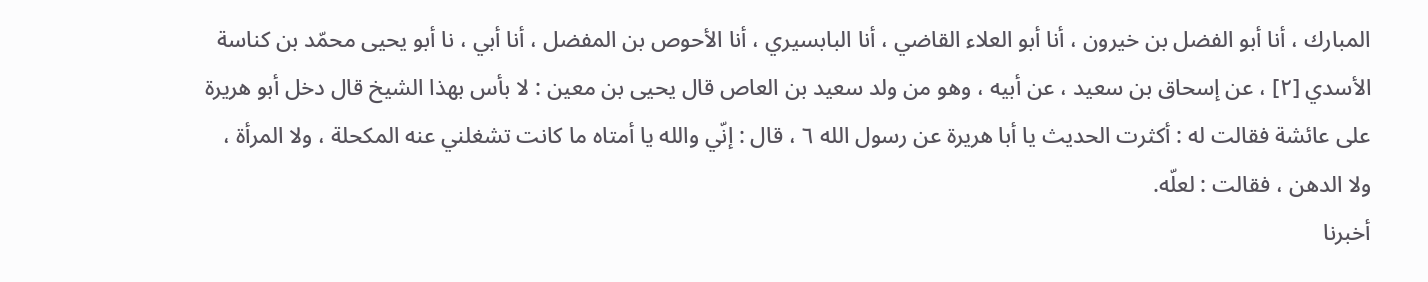المبارك ، أنا أبو الفضل بن خيرون ، أنا أبو العلاء القاضي ، أنا البابسيري ، أنا الأحوص بن المفضل ، أنا أبي ، نا أبو يحيى محمّد بن كناسة الأسدي [٢] ، عن إسحاق بن سعيد ، عن أبيه ، وهو من ولد سعيد بن العاص قال يحيى بن معين : لا بأس بهذا الشيخ قال دخل أبو هريرة على عائشة فقالت له : أكثرت الحديث يا أبا هريرة عن رسول الله ٦ ، قال : إنّي والله يا أمتاه ما كانت تشغلني عنه المكحلة ، ولا المرأة ، ولا الدهن ، فقالت : لعلّه.
أخبرنا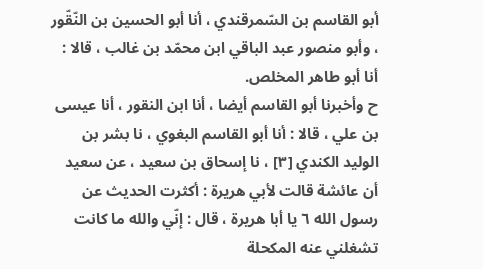أبو القاسم بن السّمرقندي ، أنا أبو الحسين بن النّقّور ، وأبو منصور عبد الباقي ابن محمّد بن غالب ، قالا : أنا أبو طاهر المخلص.
ح وأخبرنا أبو القاسم أيضا ، أنا ابن النقور ، أنا عيسى بن علي ، قالا : أنا أبو القاسم البغوي ، نا بشر بن الوليد الكندي [٣] ، نا إسحاق بن سعيد ، عن سعيد أن عائشة قالت لأبي هريرة : أكثرت الحديث عن رسول الله ٦ يا أبا هريرة ، قال : إنّي والله ما كانت تشغلني عنه المكحلة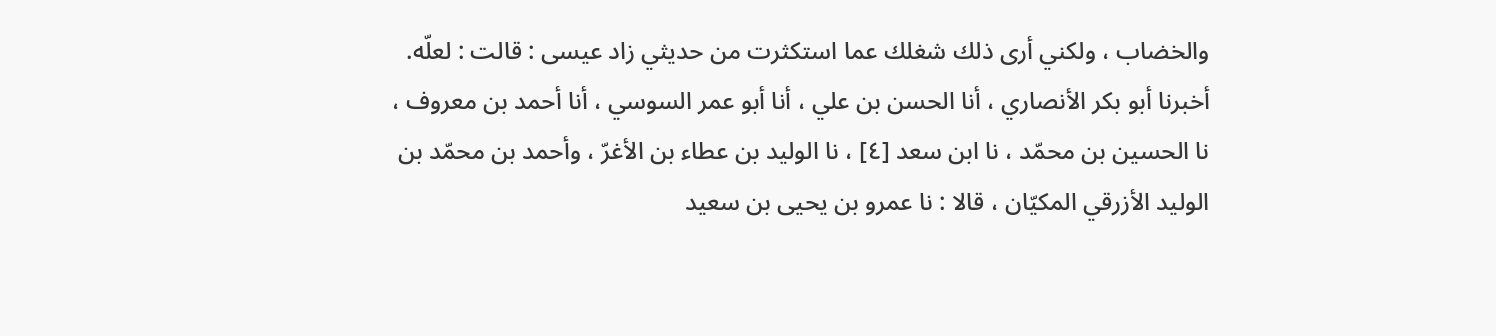والخضاب ، ولكني أرى ذلك شغلك عما استكثرت من حديثي زاد عيسى : قالت : لعلّه.
أخبرنا أبو بكر الأنصاري ، أنا الحسن بن علي ، أنا أبو عمر السوسي ، أنا أحمد بن معروف ، نا الحسين بن محمّد ، نا ابن سعد [٤] ، نا الوليد بن عطاء بن الأغرّ ، وأحمد بن محمّد بن الوليد الأزرقي المكيّان ، قالا : نا عمرو بن يحيى بن سعيد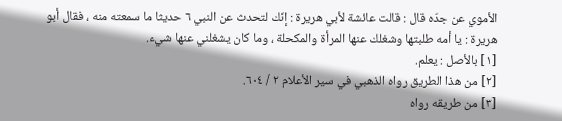الأموي عن جدّه قال : قالت عائشة لأبي هريرة : إنّك لتحدث عن النبي ٦ حديثا ما سمعته منه ، فقال أبو هريرة : يا أمه طلبتها وشغلك عنها المرأة والمكحلة ، وما كان يشغلني عنها شيء.
[١] بالأصل : يعلم.
[٢] من هذا الطريق رواه الذهبي في سير الأعلام ٢ / ٦٠٤.
[٣] من طريقه رواه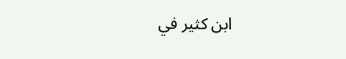ابن كثير في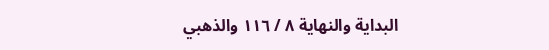البداية والنهاية ٨ / ١١٦ والذهبي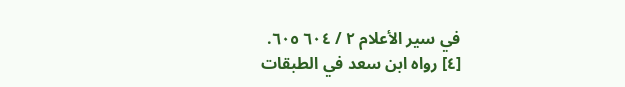في سير الأعلام ٢ / ٦٠٤ ٦٠٥.
[٤] رواه ابن سعد في الطبقات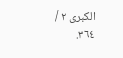الكبرى ٢ / ٣٦٤.